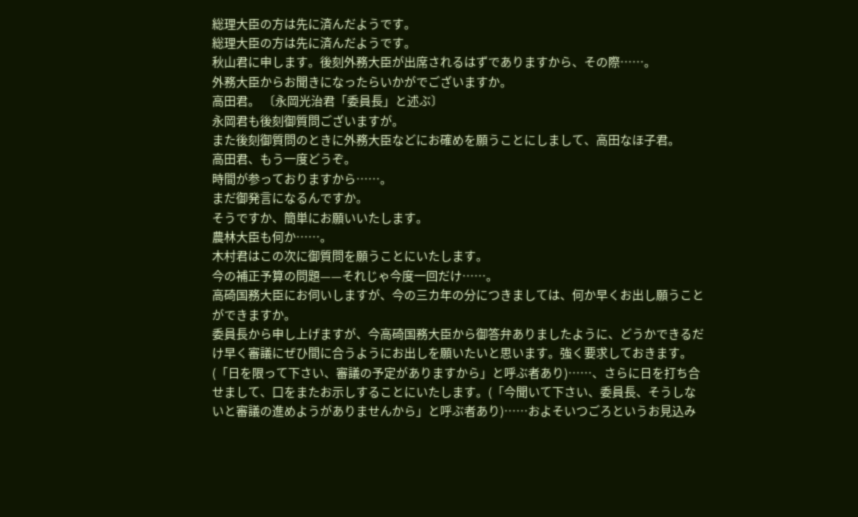総理大臣の方は先に済んだようです。
総理大臣の方は先に済んだようです。
秋山君に申します。後刻外務大臣が出席されるはずでありますから、その際……。
外務大臣からお聞きになったらいかがでございますか。
高田君。 〔永岡光治君「委員長」と述ぶ〕
永岡君も後刻御質問ございますが。
また後刻御質問のときに外務大臣などにお確めを願うことにしまして、高田なほ子君。
高田君、もう一度どうぞ。
時間が参っておりますから……。
まだ御発言になるんですか。
そうですか、簡単にお願いいたします。
農林大臣も何か……。
木村君はこの次に御質問を願うことにいたします。
今の補正予算の問題——それじゃ今度一回だけ……。
高碕国務大臣にお伺いしますが、今の三カ年の分につきましては、何か早くお出し願うことができますか。
委員長から申し上げますが、今高碕国務大臣から御答弁ありましたように、どうかできるだけ早く審議にぜひ間に合うようにお出しを願いたいと思います。強く要求しておきます。(「日を限って下さい、審議の予定がありますから」と呼ぶ者あり)……、さらに日を打ち合せまして、口をまたお示しすることにいたします。(「今聞いて下さい、委員長、そうしないと審議の進めようがありませんから」と呼ぶ者あり)……およそいつごろというお見込み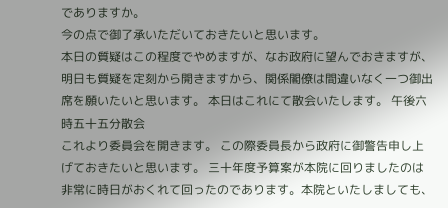でありますか。
今の点で御了承いただいておきたいと思います。
本日の質疑はこの程度でやめますが、なお政府に望んでおきますが、明日も質疑を定刻から開きますから、関係閣僚は間違いなく一つ御出席を願いたいと思います。 本日はこれにて散会いたします。 午後六時五十五分散会
これより委員会を開きます。 この際委員長から政府に御警告申し上げておきたいと思います。 三十年度予算案が本院に回りましたのは非常に時日がおくれて回ったのであります。本院といたしましても、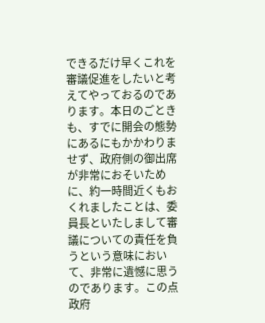できるだけ早くこれを審議促進をしたいと考えてやっておるのであります。本日のごときも、すでに開会の態勢にあるにもかかわりませず、政府側の御出席が非常におそいために、約一時間近くもおくれましたことは、委員長といたしまして審議についての責任を負うという意味において、非常に遺憾に思うのであります。この点政府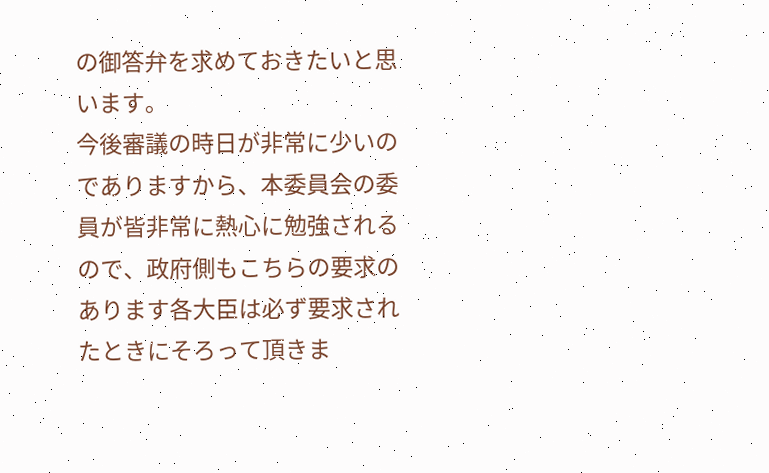の御答弁を求めておきたいと思います。
今後審議の時日が非常に少いのでありますから、本委員会の委員が皆非常に熱心に勉強されるので、政府側もこちらの要求のあります各大臣は必ず要求されたときにそろって頂きま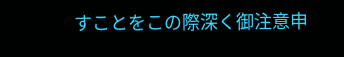すことをこの際深く御注意申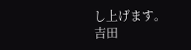し上げます。
吉田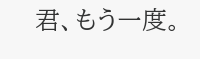君、もう一度。